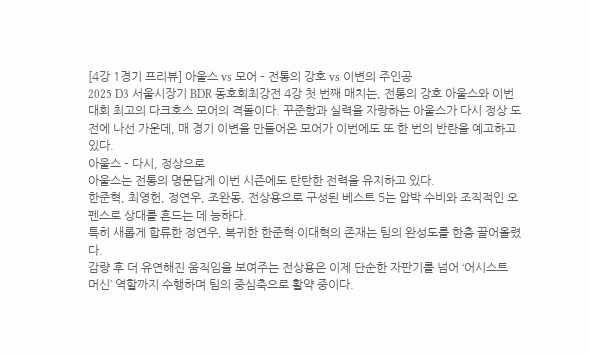[4강 1경기 프리뷰] 아울스 vs 모어 – 전통의 강호 vs 이변의 주인공
2025 D3 서울시장기 BDR 동호회최강전 4강 첫 번째 매치는, 전통의 강호 아울스와 이번 대회 최고의 다크호스 모어의 격돌이다. 꾸준함과 실력을 자랑하는 아울스가 다시 정상 도전에 나선 가운데, 매 경기 이변을 만들어온 모어가 이번에도 또 한 번의 반란을 예고하고 있다.
아울스 – 다시, 정상으로
아울스는 전통의 명문답게 이번 시즌에도 탄탄한 전력을 유지하고 있다.
한준혁, 최영헌, 정연우, 조완동, 전상용으로 구성된 베스트 5는 압박 수비와 조직적인 오펜스로 상대를 흔드는 데 능하다.
특히 새롭게 합류한 정연우, 복귀한 한준혁·이대혁의 존재는 팀의 완성도를 한층 끌어올렸다.
감량 후 더 유연해진 움직임을 보여주는 전상용은 이제 단순한 자판기를 넘어 ‘어시스트 머신’ 역할까지 수행하며 팀의 중심축으로 활약 중이다.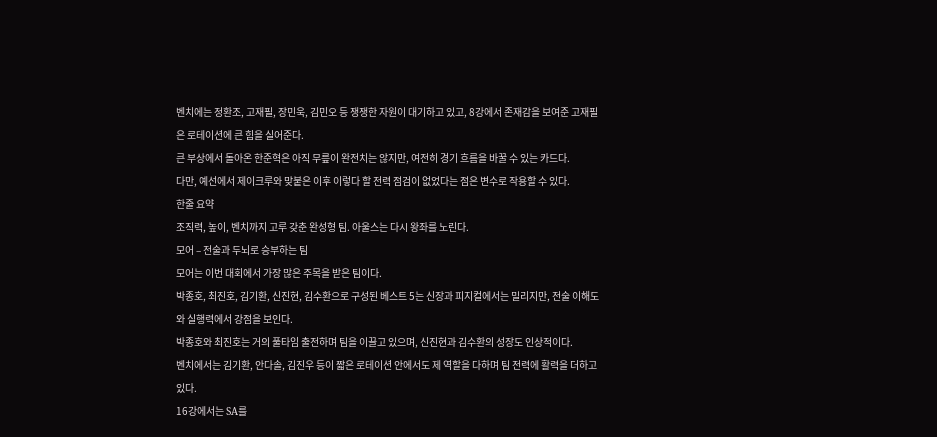벤치에는 정환조, 고재필, 장민욱, 김민오 등 쟁쟁한 자원이 대기하고 있고, 8강에서 존재감을 보여준 고재필은 로테이션에 큰 힘을 실어준다.
큰 부상에서 돌아온 한준혁은 아직 무릎이 완전치는 않지만, 여전히 경기 흐름을 바꿀 수 있는 카드다.
다만, 예선에서 제이크루와 맞붙은 이후 이렇다 할 전력 점검이 없었다는 점은 변수로 작용할 수 있다.
한줄 요약
조직력, 높이, 벤치까지 고루 갖춘 완성형 팀. 아울스는 다시 왕좌를 노린다.
모어 – 전술과 두뇌로 승부하는 팀
모어는 이번 대회에서 가장 많은 주목을 받은 팀이다.
박종호, 최진호, 김기환, 신진현, 김수환으로 구성된 베스트 5는 신장과 피지컬에서는 밀리지만, 전술 이해도와 실행력에서 강점을 보인다.
박종호와 최진호는 거의 풀타임 출전하며 팀을 이끌고 있으며, 신진현과 김수환의 성장도 인상적이다.
벤치에서는 김기환, 안다솔, 김진우 등이 짧은 로테이션 안에서도 제 역할을 다하며 팀 전력에 활력을 더하고 있다.
16강에서는 SA를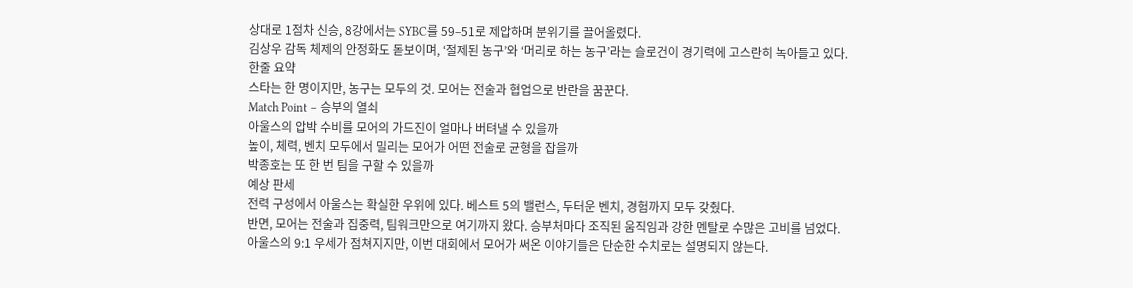상대로 1점차 신승, 8강에서는 SYBC를 59–51로 제압하며 분위기를 끌어올렸다.
김상우 감독 체제의 안정화도 돋보이며, ‘절제된 농구’와 ‘머리로 하는 농구’라는 슬로건이 경기력에 고스란히 녹아들고 있다.
한줄 요약
스타는 한 명이지만, 농구는 모두의 것. 모어는 전술과 협업으로 반란을 꿈꾼다.
Match Point – 승부의 열쇠
아울스의 압박 수비를 모어의 가드진이 얼마나 버텨낼 수 있을까
높이, 체력, 벤치 모두에서 밀리는 모어가 어떤 전술로 균형을 잡을까
박종호는 또 한 번 팀을 구할 수 있을까
예상 판세
전력 구성에서 아울스는 확실한 우위에 있다. 베스트 5의 밸런스, 두터운 벤치, 경험까지 모두 갖췄다.
반면, 모어는 전술과 집중력, 팀워크만으로 여기까지 왔다. 승부처마다 조직된 움직임과 강한 멘탈로 수많은 고비를 넘었다.
아울스의 9:1 우세가 점쳐지지만, 이번 대회에서 모어가 써온 이야기들은 단순한 수치로는 설명되지 않는다.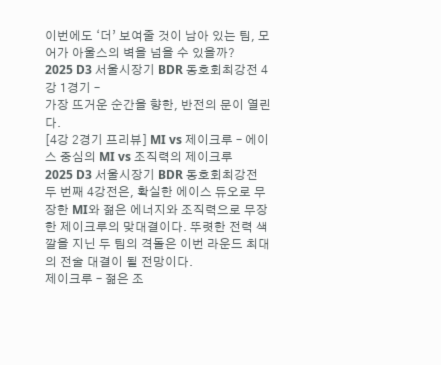이번에도 ‘더’ 보여줄 것이 남아 있는 팀, 모어가 아울스의 벽을 넘을 수 있을까?
2025 D3 서울시장기 BDR 동호회최강전 4강 1경기 –
가장 뜨거운 순간을 향한, 반전의 문이 열린다.
[4강 2경기 프리뷰] MI vs 제이크루 – 에이스 중심의 MI vs 조직력의 제이크루
2025 D3 서울시장기 BDR 동호회최강전 두 번째 4강전은, 확실한 에이스 듀오로 무장한 MI와 젊은 에너지와 조직력으로 무장한 제이크루의 맞대결이다. 뚜렷한 전력 색깔을 지닌 두 팀의 격돌은 이번 라운드 최대의 전술 대결이 될 전망이다.
제이크루 – 젊은 조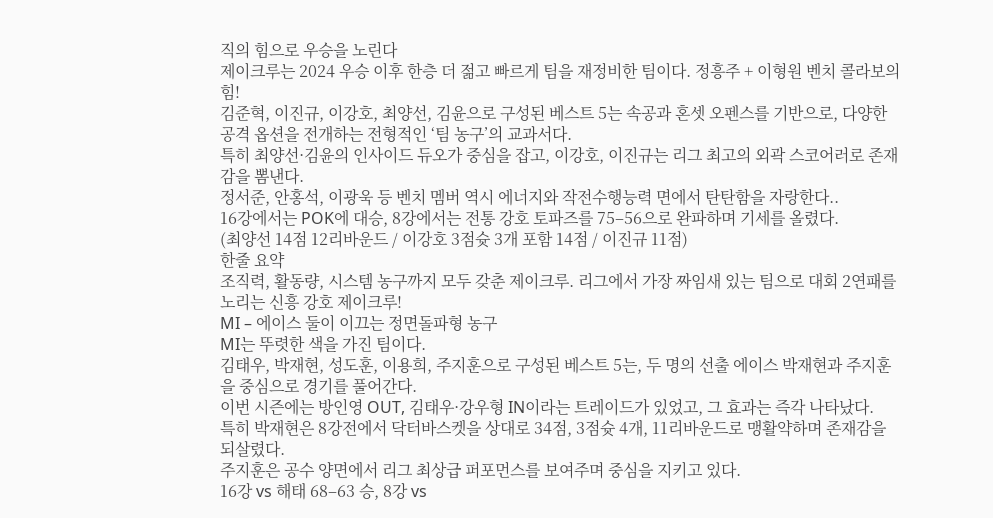직의 힘으로 우승을 노린다
제이크루는 2024 우승 이후 한층 더 젊고 빠르게 팀을 재정비한 팀이다. 정흥주 + 이형원 벤치 콜라보의 힘!
김준혁, 이진규, 이강호, 최양선, 김윤으로 구성된 베스트 5는 속공과 혼셋 오펜스를 기반으로, 다양한 공격 옵션을 전개하는 전형적인 ‘팀 농구’의 교과서다.
특히 최양선·김윤의 인사이드 듀오가 중심을 잡고, 이강호, 이진규는 리그 최고의 외곽 스코어러로 존재감을 뽐낸다.
정서준, 안홍석, 이광욱 등 벤치 멤버 역시 에너지와 작전수행능력 면에서 탄탄함을 자랑한다..
16강에서는 POK에 대승, 8강에서는 전통 강호 토파즈를 75–56으로 완파하며 기세를 올렸다.
(최양선 14점 12리바운드 / 이강호 3점슛 3개 포함 14점 / 이진규 11점)
한줄 요약
조직력, 활동량, 시스템 농구까지 모두 갖춘 제이크루. 리그에서 가장 짜임새 있는 팀으로 대회 2연패를 노리는 신흥 강호 제이크루!
MI – 에이스 둘이 이끄는 정면돌파형 농구
MI는 뚜렷한 색을 가진 팀이다.
김태우, 박재현, 성도훈, 이용희, 주지훈으로 구성된 베스트 5는, 두 명의 선출 에이스 박재현과 주지훈을 중심으로 경기를 풀어간다.
이번 시즌에는 방인영 OUT, 김태우·강우형 IN이라는 트레이드가 있었고, 그 효과는 즉각 나타났다.
특히 박재현은 8강전에서 닥터바스켓을 상대로 34점, 3점슛 4개, 11리바운드로 맹활약하며 존재감을 되살렸다.
주지훈은 공수 양면에서 리그 최상급 퍼포먼스를 보여주며 중심을 지키고 있다.
16강 vs 해태 68–63 승, 8강 vs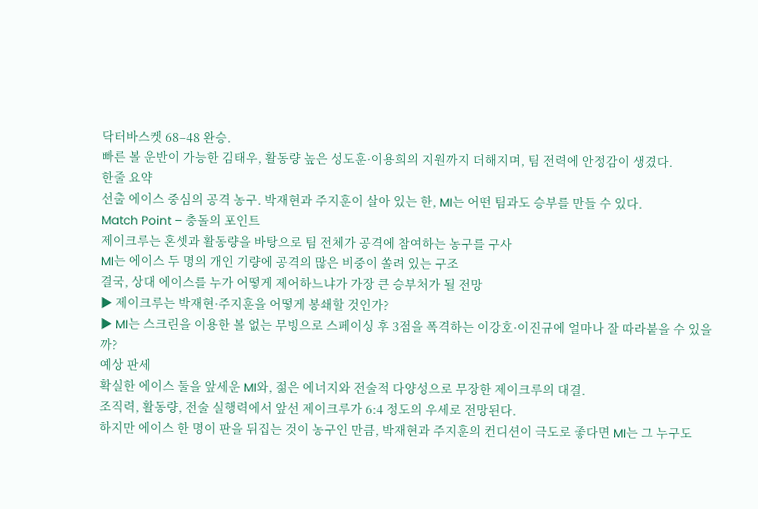닥터바스켓 68–48 완승.
빠른 볼 운반이 가능한 김태우, 활동량 높은 성도훈·이용희의 지원까지 더해지며, 팀 전력에 안정감이 생겼다.
한줄 요약
선출 에이스 중심의 공격 농구. 박재현과 주지훈이 살아 있는 한, MI는 어떤 팀과도 승부를 만들 수 있다.
Match Point – 충돌의 포인트
제이크루는 혼셋과 활동량을 바탕으로 팀 전체가 공격에 참여하는 농구를 구사
MI는 에이스 두 명의 개인 기량에 공격의 많은 비중이 쏠려 있는 구조
결국, 상대 에이스를 누가 어떻게 제어하느냐가 가장 큰 승부처가 될 전망
▶ 제이크루는 박재현·주지훈을 어떻게 봉쇄할 것인가?
▶ MI는 스크린을 이용한 볼 없는 무빙으로 스페이싱 후 3점을 폭격하는 이강호·이진규에 얼마나 잘 따라붙을 수 있을까?
예상 판세
확실한 에이스 둘을 앞세운 MI와, 젊은 에너지와 전술적 다양성으로 무장한 제이크루의 대결.
조직력, 활동량, 전술 실행력에서 앞선 제이크루가 6:4 정도의 우세로 전망된다.
하지만 에이스 한 명이 판을 뒤집는 것이 농구인 만큼, 박재현과 주지훈의 컨디션이 극도로 좋다면 MI는 그 누구도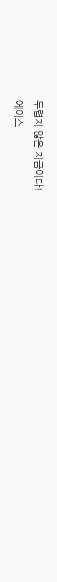두렵지 않은 지금이다!
에이스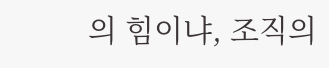의 힘이냐, 조직의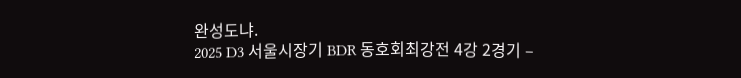완성도냐.
2025 D3 서울시장기 BDR 동호회최강전 4강 2경기 –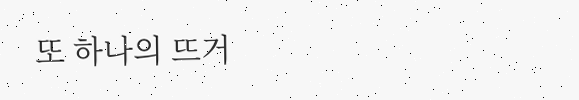또 하나의 뜨거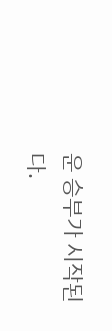운 승부가 시작된다.